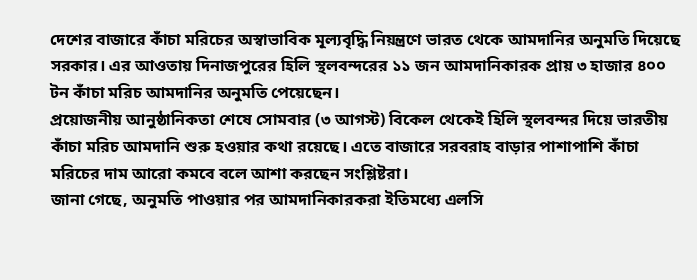দেশের বাজারে কাঁচা মরিচের অস্বাভাবিক মূল্যবৃদ্ধি নিয়ন্ত্রণে ভারত থেকে আমদানির অনুমতি দিয়েছে সরকার। এর আওতায় দিনাজপুরের হিলি স্থলবন্দরের ১১ জন আমদানিকারক প্রায় ৩ হাজার ৪০০ টন কাঁচা মরিচ আমদানির অনুমতি পেয়েছেন।
প্রয়োজনীয় আনুষ্ঠানিকতা শেষে সোমবার (৩ আগস্ট) বিকেল থেকেই হিলি স্থলবন্দর দিয়ে ভারতীয় কাঁচা মরিচ আমদানি শুরু হওয়ার কথা রয়েছে। এতে বাজারে সরবরাহ বাড়ার পাশাপাশি কাঁচা মরিচের দাম আরো কমবে বলে আশা করছেন সংশ্লিষ্টরা।
জানা গেছে, অনুমতি পাওয়ার পর আমদানিকারকরা ইতিমধ্যে এলসি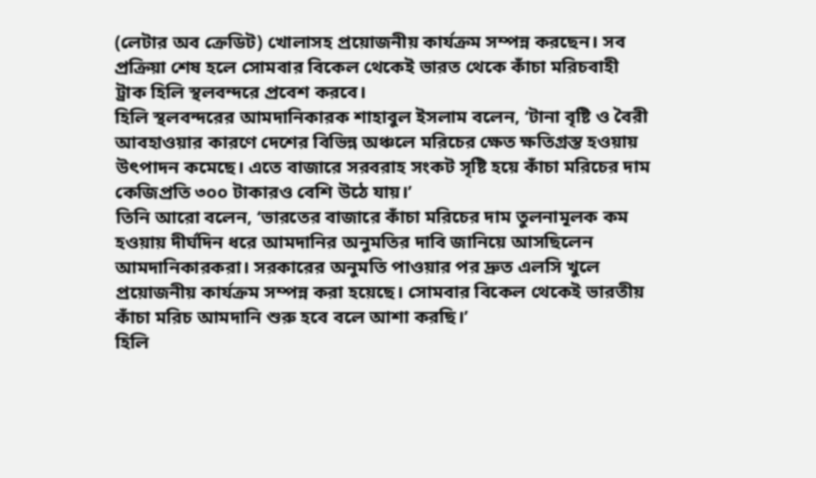(লেটার অব ক্রেডিট) খোলাসহ প্রয়োজনীয় কার্যক্রম সম্পন্ন করছেন। সব প্রক্রিয়া শেষ হলে সোমবার বিকেল থেকেই ভারত থেকে কাঁচা মরিচবাহী ট্রাক হিলি স্থলবন্দরে প্রবেশ করবে।
হিলি স্থলবন্দরের আমদানিকারক শাহাবুল ইসলাম বলেন, ‘টানা বৃষ্টি ও বৈরী আবহাওয়ার কারণে দেশের বিভিন্ন অঞ্চলে মরিচের ক্ষেত ক্ষতিগ্রস্ত হওয়ায় উৎপাদন কমেছে। এতে বাজারে সরবরাহ সংকট সৃষ্টি হয়ে কাঁচা মরিচের দাম কেজিপ্রতি ৩০০ টাকারও বেশি উঠে যায়।’
তিনি আরো বলেন, ‘ভারতের বাজারে কাঁচা মরিচের দাম তুলনামূলক কম হওয়ায় দীর্ঘদিন ধরে আমদানির অনুমতির দাবি জানিয়ে আসছিলেন আমদানিকারকরা। সরকারের অনুমতি পাওয়ার পর দ্রুত এলসি খুলে প্রয়োজনীয় কার্যক্রম সম্পন্ন করা হয়েছে। সোমবার বিকেল থেকেই ভারতীয় কাঁচা মরিচ আমদানি শুরু হবে বলে আশা করছি।’
হিলি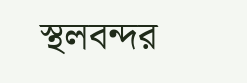স্থলবন্দর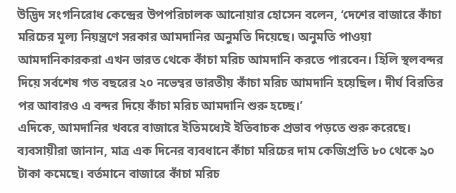উদ্ভিদ সংগনিরোধ কেন্দ্রের উপপরিচালক আনোয়ার হোসেন বলেন, ‘দেশের বাজারে কাঁচা মরিচের মূল্য নিয়ন্ত্রণে সরকার আমদানির অনুমতি দিয়েছে। অনুমতি পাওয়া আমদানিকারকরা এখন ভারত থেকে কাঁচা মরিচ আমদানি করতে পারবেন। হিলি স্থলবন্দর দিয়ে সর্বশেষ গত বছরের ২০ নভেম্বর ভারতীয় কাঁচা মরিচ আমদানি হয়েছিল। দীর্ঘ বিরতির পর আবারও এ বন্দর দিয়ে কাঁচা মরিচ আমদানি শুরু হচ্ছে।’
এদিকে, আমদানির খবরে বাজারে ইতিমধ্যেই ইতিবাচক প্রভাব পড়তে শুরু করেছে। ব্যবসায়ীরা জানান, মাত্র এক দিনের ব্যবধানে কাঁচা মরিচের দাম কেজিপ্রতি ৮০ থেকে ৯০ টাকা কমেছে। বর্তমানে বাজারে কাঁচা মরিচ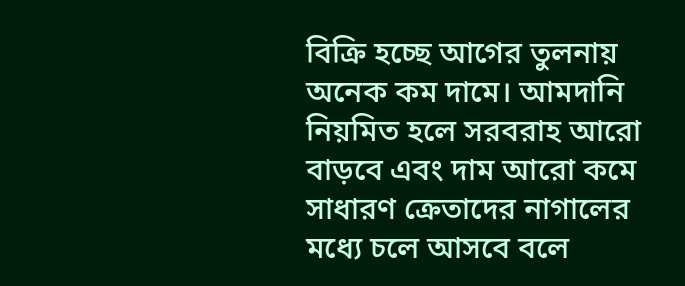বিক্রি হচ্ছে আগের তুলনায় অনেক কম দামে। আমদানি নিয়মিত হলে সরবরাহ আরো বাড়বে এবং দাম আরো কমে সাধারণ ক্রেতাদের নাগালের মধ্যে চলে আসবে বলে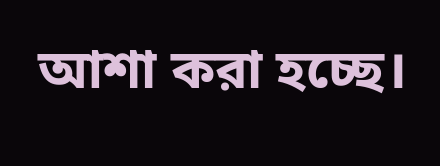আশা করা হচ্ছে।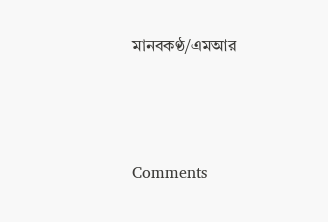মানবকণ্ঠ/এমআর




Comments